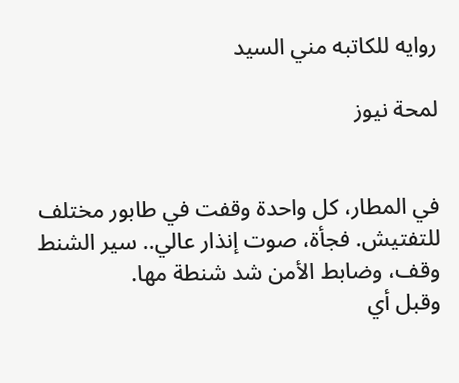روايه للكاتبه مني السيد

لمحة نيوز


في المطار، كل واحدة وقفت في طابور مختلف للتفتيش. فجأة، صوت إنذار عالي.. سير الشنط وقف، وضابط الأمن شد شنطة مها.
وقبل أي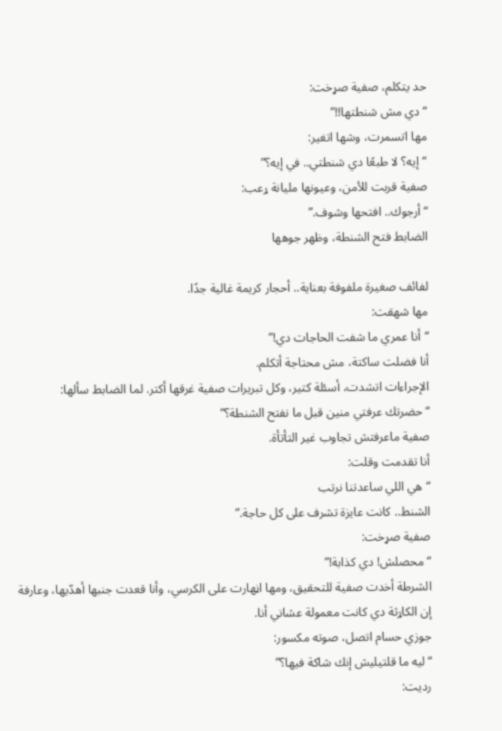حد يتكلم، صفية صړخت:
“دي مش شنطتها!!”
مها اتسمرت، وشها اتغير:
“إيه؟ لا طبعًا دي شنطتي.. في إيه؟”
صفية قربت للأمن، وعيونها مليانة ړعب:
“أرجوك.. افتحها وشوف.”
الضابط فتح الشنطة، وظهر جوهها

لفائف صغيرة ملفوفة بعناية.. أحجار كريمة غالية جدًا.
مها شهقت:
“أنا عمري ما شفت الحاجات دي!”
أنا فضلت ساكتة، مش محتاجة أتكلم.
الإجراءات اتشدت، أسئلة كتير، وكل تبريرات صفية غرقها أكتر. لما الضابط سألها:
“حضرتك عرفتي منين قبل ما نفتح الشنطة؟”
صفية ماعرفتش تجاوب غير التأتأة.
أنا تقدمت وقلت:
“هي اللي ساعدتنا نرتب
الشنط.. كانت عايزة تشرف على كل حاجة.”
صفية صړخت:
“محصلش! دي كذابة!”
الشرطة أخدت صفية للتحقيق، ومها اڼهارت على الكرسي، وأنا قعدت جنبها أهدّيها، وعارفة إن الکاړثة دي كانت معمولة عشاني أنا.
جوزي حسام اتصل، صوته مكسور:
“ليه ما قلتيليش إنك شاكة فيها؟”
رديت: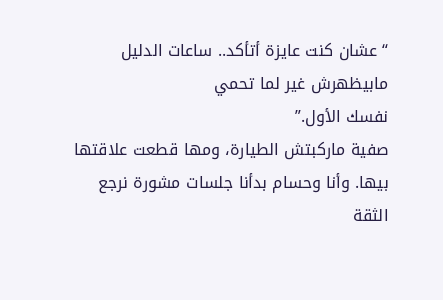“عشان كنت عايزة أتأكد.. ساعات الدليل مابيظهرش غير لما تحمي
نفسك الأول.”
صفية ماركبتش الطيارة، ومها قطعت علاقتها بيها. وأنا وحسام بدأنا جلسات مشورة نرجع الثقة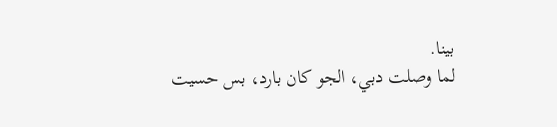بينا.
لما وصلت دبي، الجو كان بارد، بس حسيت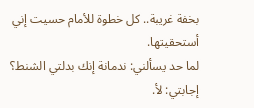بخفة غريبة.. كل خطوة للأمام حسيت إني أستحقيتها.
لما حد يسألني: ندمانة إنك بدلتي الشنط؟
إجابتي: لأ.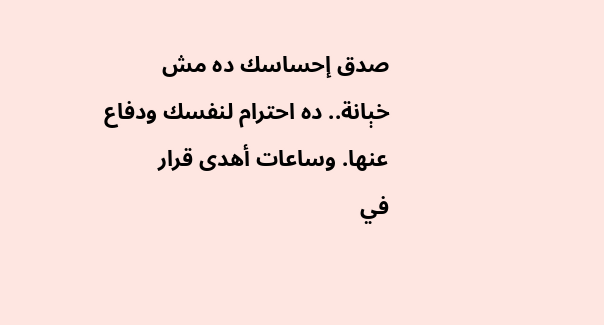صدق إحساسك ده مش خېانة.. ده احترام لنفسك ودفاع عنها. وساعات أهدى قرار
في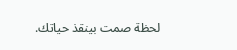لحظة صمت بينقذ حياتك.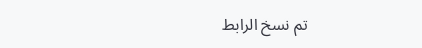تم نسخ الرابط